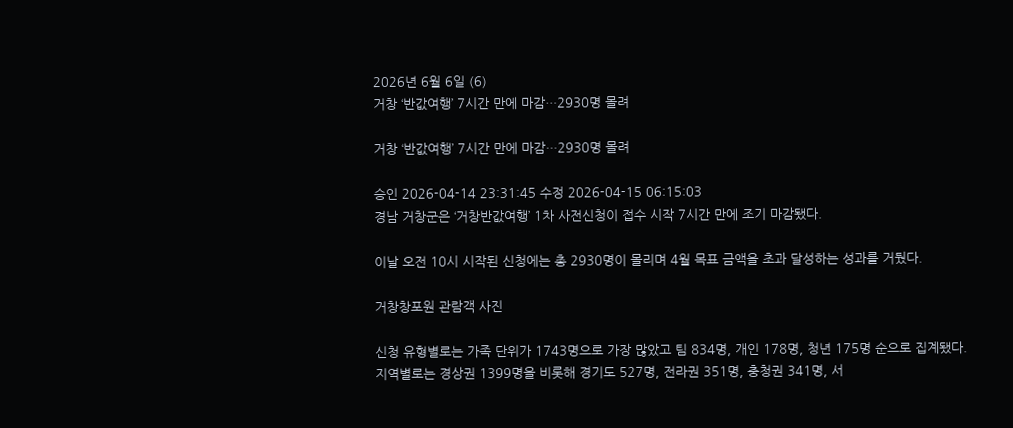2026년 6월 6일 (6)
거창 ‘반값여행’ 7시간 만에 마감…2930명 몰려

거창 ‘반값여행’ 7시간 만에 마감…2930명 몰려

승인 2026-04-14 23:31:45 수정 2026-04-15 06:15:03
경남 거창군은 ‘거창반값여행’ 1차 사전신청이 접수 시작 7시간 만에 조기 마감됐다.

이날 오전 10시 시작된 신청에는 총 2930명이 몰리며 4월 목표 금액을 초과 달성하는 성과를 거뒀다.

거창창포원 관람객 사진

신청 유형별로는 가족 단위가 1743명으로 가장 많았고 팀 834명, 개인 178명, 청년 175명 순으로 집계됐다. 지역별로는 경상권 1399명을 비롯해 경기도 527명, 전라권 351명, 충청권 341명, 서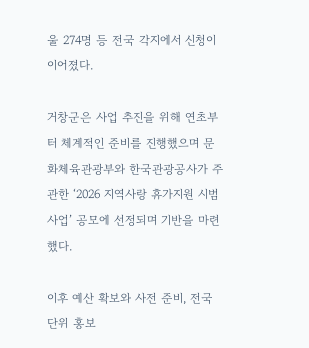울 274명 등 전국 각지에서 신청이 이어졌다.

거창군은 사업 추진을 위해 연초부터 체계적인 준비를 진행했으며 문화체육관광부와 한국관광공사가 주관한 ‘2026 지역사랑 휴가지원 시범사업’ 공모에 선정되며 기반을 마련했다.

이후 예산 확보와 사전 준비, 전국 단위 홍보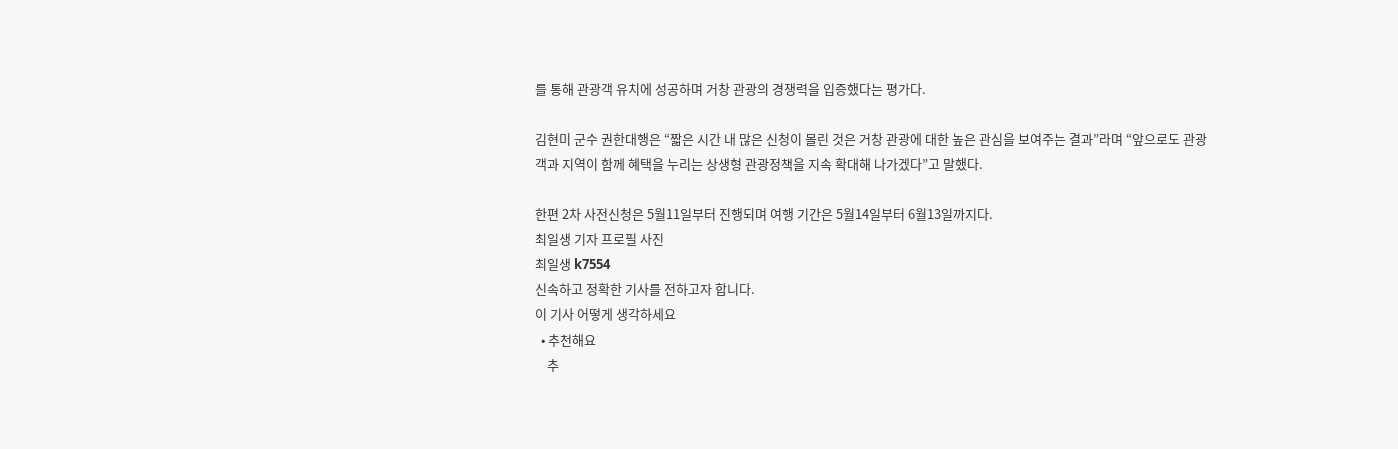를 통해 관광객 유치에 성공하며 거창 관광의 경쟁력을 입증했다는 평가다.

김현미 군수 권한대행은 “짧은 시간 내 많은 신청이 몰린 것은 거창 관광에 대한 높은 관심을 보여주는 결과”라며 “앞으로도 관광객과 지역이 함께 혜택을 누리는 상생형 관광정책을 지속 확대해 나가겠다”고 말했다.

한편 2차 사전신청은 5월11일부터 진행되며 여행 기간은 5월14일부터 6월13일까지다.
최일생 기자 프로필 사진
최일생 k7554
신속하고 정확한 기사를 전하고자 합니다.
이 기사 어떻게 생각하세요
  • 추천해요
    추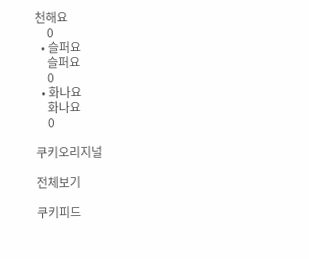천해요
    0
  • 슬퍼요
    슬퍼요
    0
  • 화나요
    화나요
    0

쿠키오리지널

전체보기

쿠키피드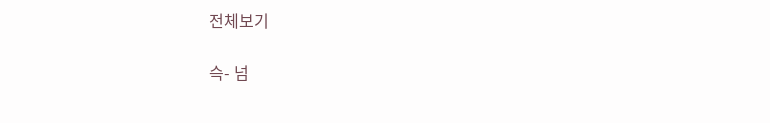전체보기

슥- 넘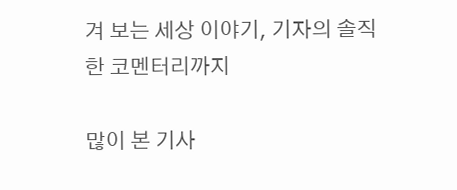겨 보는 세상 이야기, 기자의 솔직한 코멘터리까지

많이 본 기사